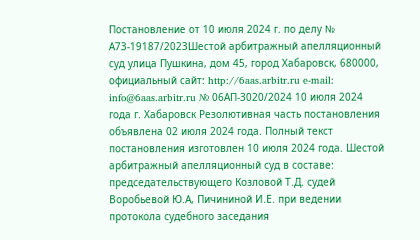Постановление от 10 июля 2024 г. по делу № А73-19187/2023Шестой арбитражный апелляционный суд улица Пушкина, дом 45, город Хабаровск, 680000, официальный сайт: http://6aas.arbitr.ru e-mail: info@6aas.arbitr.ru № 06АП-3020/2024 10 июля 2024 года г. Хабаровск Резолютивная часть постановления объявлена 02 июля 2024 года. Полный текст постановления изготовлен 10 июля 2024 года. Шестой арбитражный апелляционный суд в составе: председательствующего Козловой Т.Д. судей Воробьевой Ю.А, Пичининой И.Е. при ведении протокола судебного заседания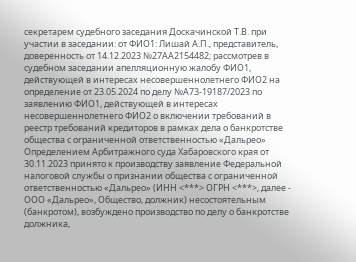секретарем судебного заседания Доскачинской Т.В. при участии в заседании: от ФИО1: Лишай А.П., представитель, доверенность от 14.12.2023 №27АА2154482; рассмотрев в судебном заседании апелляционную жалобу ФИО1, действующей в интересах несовершеннолетнего ФИО2 на определение от 23.05.2024 по делу №А73-19187/2023 по заявлению ФИО1, действующей в интересах несовершеннолетнего ФИО2 о включении требований в реестр требований кредиторов в рамках дела о банкротстве общества с ограниченной ответственностью «Дальрео» Определением Арбитражного суда Хабаровского края от 30.11.2023 принято к производству заявление Федеральной налоговой службы о признании общества с ограниченной ответственностью «Дальрео» (ИНН <***> ОГРН <***>, далее - ООО «Дальрео», Общество, должник) несостоятельным (банкротом), возбуждено производство по делу о банкротстве должника,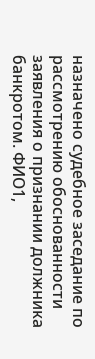назначено судебное заседание по рассмотрению обоснованности заявления о признании должника банкротом. ФИО1,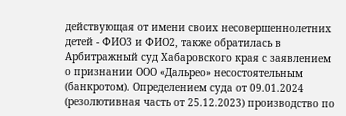действующая от имени своих несовершеннолетних детей - ФИО3 и ФИО2, также обратилась в Арбитражный суд Хабаровского края с заявлением о признании ООО «Дальрео» несостоятельным (банкротом). Определением суда от 09.01.2024 (резолютивная часть от 25.12.2023) производство по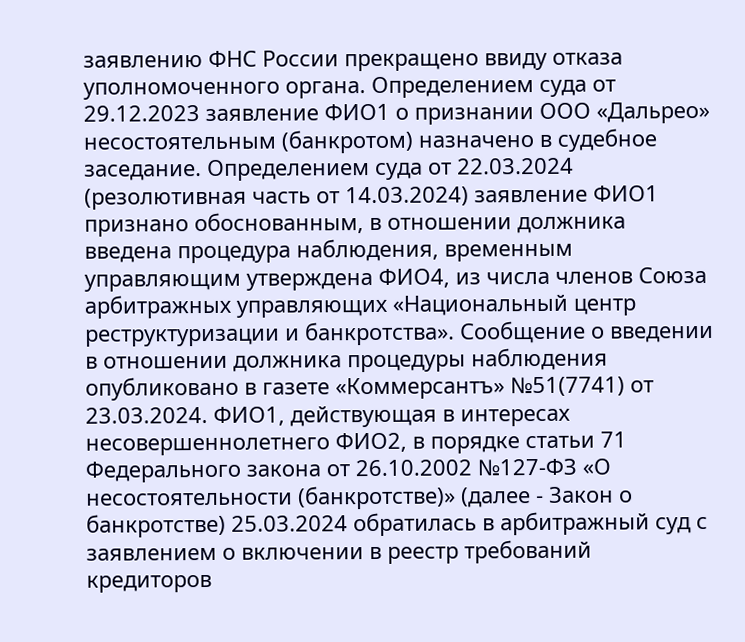заявлению ФНС России прекращено ввиду отказа уполномоченного органа. Определением суда от 29.12.2023 заявление ФИО1 о признании ООО «Дальрео» несостоятельным (банкротом) назначено в судебное заседание. Определением суда от 22.03.2024 (резолютивная часть от 14.03.2024) заявление ФИО1 признано обоснованным, в отношении должника введена процедура наблюдения, временным управляющим утверждена ФИО4, из числа членов Союза арбитражных управляющих «Национальный центр реструктуризации и банкротства». Сообщение о введении в отношении должника процедуры наблюдения опубликовано в газете «Коммерсантъ» №51(7741) от 23.03.2024. ФИО1, действующая в интересах несовершеннолетнего ФИО2, в порядке статьи 71 Федерального закона от 26.10.2002 №127-ФЗ «О несостоятельности (банкротстве)» (далее - Закон о банкротстве) 25.03.2024 обратилась в арбитражный суд с заявлением о включении в реестр требований кредиторов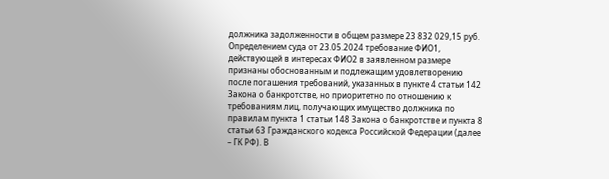должника задолженности в общем размере 23 832 029,15 руб. Определением суда от 23.05.2024 требование ФИО1, действующей в интересах ФИО2 в заявленном размере признаны обоснованным и подлежащим удовлетворению после погашения требований, указанных в пункте 4 статьи 142 Закона о банкротстве, но приоритетно по отношению к требованиям лиц, получающих имущество должника по правилам пункта 1 статьи 148 Закона о банкротстве и пункта 8 статьи 63 Гражданского кодекса Российской Федерации (далее – ГК РФ). В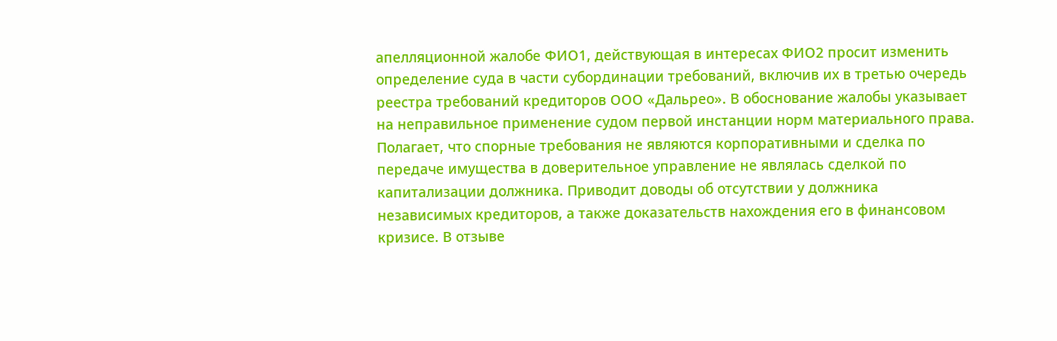апелляционной жалобе ФИО1, действующая в интересах ФИО2 просит изменить определение суда в части субординации требований, включив их в третью очередь реестра требований кредиторов ООО «Дальрео». В обоснование жалобы указывает на неправильное применение судом первой инстанции норм материального права. Полагает, что спорные требования не являются корпоративными и сделка по передаче имущества в доверительное управление не являлась сделкой по капитализации должника. Приводит доводы об отсутствии у должника независимых кредиторов, а также доказательств нахождения его в финансовом кризисе. В отзыве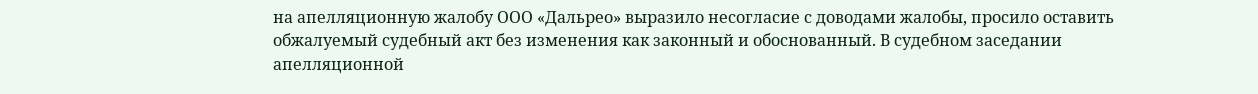на апелляционную жалобу ООО «Дальрео» выразило несогласие с доводами жалобы, просило оставить обжалуемый судебный акт без изменения как законный и обоснованный. В судебном заседании апелляционной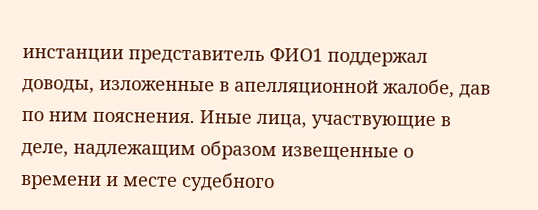инстанции представитель ФИО1 поддержал доводы, изложенные в апелляционной жалобе, дав по ним пояснения. Иные лица, участвующие в деле, надлежащим образом извещенные о времени и месте судебного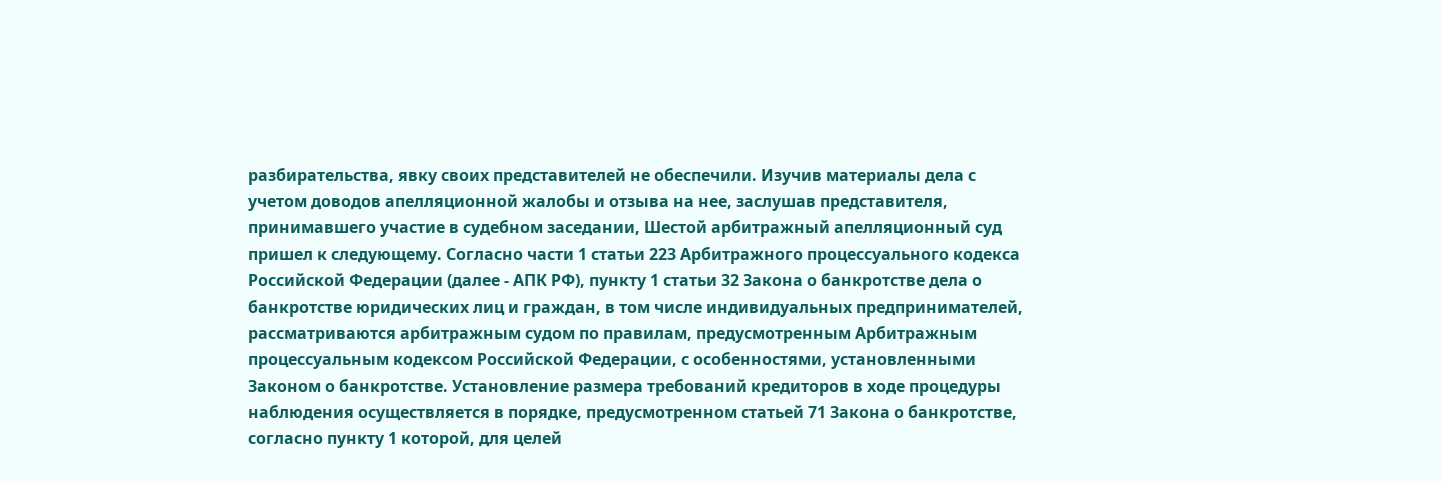разбирательства, явку своих представителей не обеспечили. Изучив материалы дела с учетом доводов апелляционной жалобы и отзыва на нее, заслушав представителя, принимавшего участие в судебном заседании, Шестой арбитражный апелляционный суд пришел к следующему. Согласно части 1 статьи 223 Арбитражного процессуального кодекса Российской Федерации (далее - АПК РФ), пункту 1 статьи 32 Закона о банкротстве дела о банкротстве юридических лиц и граждан, в том числе индивидуальных предпринимателей, рассматриваются арбитражным судом по правилам, предусмотренным Арбитражным процессуальным кодексом Российской Федерации, с особенностями, установленными Законом о банкротстве. Установление размера требований кредиторов в ходе процедуры наблюдения осуществляется в порядке, предусмотренном статьей 71 Закона о банкротстве, согласно пункту 1 которой, для целей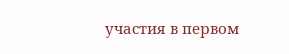участия в первом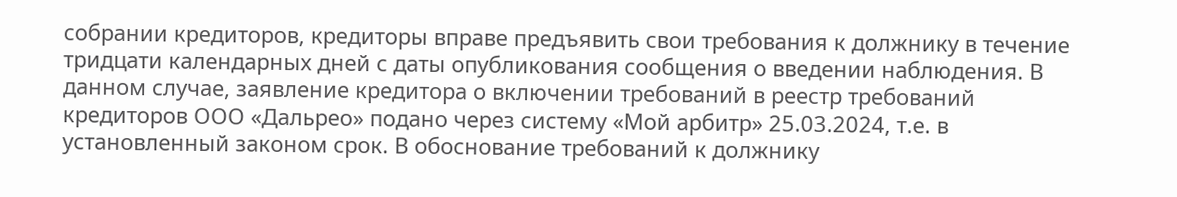собрании кредиторов, кредиторы вправе предъявить свои требования к должнику в течение тридцати календарных дней с даты опубликования сообщения о введении наблюдения. В данном случае, заявление кредитора о включении требований в реестр требований кредиторов ООО «Дальрео» подано через систему «Мой арбитр» 25.03.2024, т.е. в установленный законом срок. В обоснование требований к должнику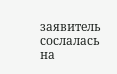заявитель сослалась на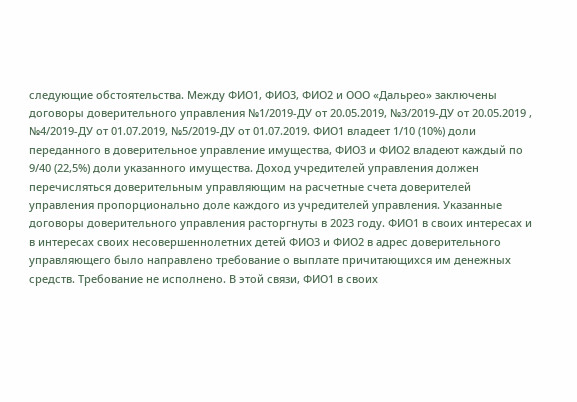следующие обстоятельства. Между ФИО1, ФИО3, ФИО2 и ООО «Дальрео» заключены договоры доверительного управления №1/2019-ДУ от 20.05.2019, №3/2019-ДУ от 20.05.2019 , №4/2019-ДУ от 01.07.2019, №5/2019-ДУ от 01.07.2019. ФИО1 владеет 1/10 (10%) доли переданного в доверительное управление имущества, ФИО3 и ФИО2 владеют каждый по 9/40 (22,5%) доли указанного имущества. Доход учредителей управления должен перечисляться доверительным управляющим на расчетные счета доверителей управления пропорционально доле каждого из учредителей управления. Указанные договоры доверительного управления расторгнуты в 2023 году. ФИО1 в своих интересах и в интересах своих несовершеннолетних детей ФИО3 и ФИО2 в адрес доверительного управляющего было направлено требование о выплате причитающихся им денежных средств. Требование не исполнено. В этой связи, ФИО1 в своих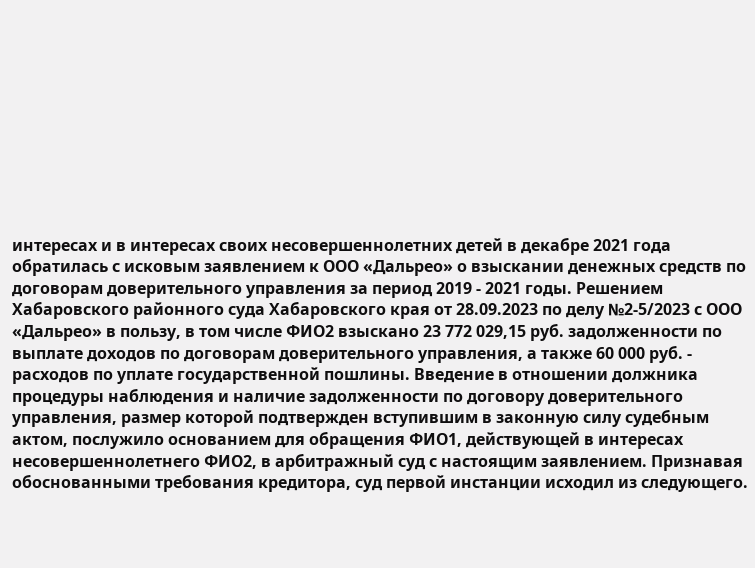интересах и в интересах своих несовершеннолетних детей в декабре 2021 года обратилась с исковым заявлением к ООО «Дальрео» о взыскании денежных средств по договорам доверительного управления за период 2019 - 2021 годы. Решением Хабаровского районного суда Хабаровского края от 28.09.2023 по делу №2-5/2023 с ООО «Дальрео» в пользу, в том числе ФИО2 взыскано 23 772 029,15 руб. задолженности по выплате доходов по договорам доверительного управления, а также 60 000 руб. - расходов по уплате государственной пошлины. Введение в отношении должника процедуры наблюдения и наличие задолженности по договору доверительного управления, размер которой подтвержден вступившим в законную силу судебным актом, послужило основанием для обращения ФИО1, действующей в интересах несовершеннолетнего ФИО2, в арбитражный суд с настоящим заявлением. Признавая обоснованными требования кредитора, суд первой инстанции исходил из следующего.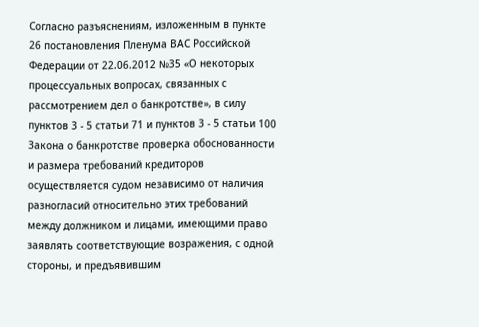Согласно разъяснениям, изложенным в пункте 26 постановления Пленума ВАС Российской Федерации от 22.06.2012 №35 «О некоторых процессуальных вопросах, связанных с рассмотрением дел о банкротстве», в силу пунктов 3 - 5 статьи 71 и пунктов 3 - 5 статьи 100 Закона о банкротстве проверка обоснованности и размера требований кредиторов осуществляется судом независимо от наличия разногласий относительно этих требований между должником и лицами, имеющими право заявлять соответствующие возражения, с одной стороны, и предъявившим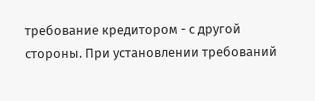требование кредитором - с другой стороны. При установлении требований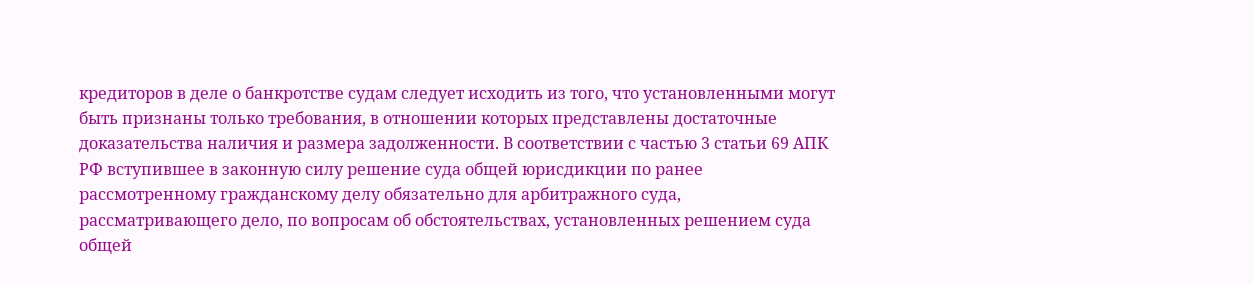кредиторов в деле о банкротстве судам следует исходить из того, что установленными могут быть признаны только требования, в отношении которых представлены достаточные доказательства наличия и размера задолженности. В соответствии с частью 3 статьи 69 АПК РФ вступившее в законную силу решение суда общей юрисдикции по ранее рассмотренному гражданскому делу обязательно для арбитражного суда, рассматривающего дело, по вопросам об обстоятельствах, установленных решением суда общей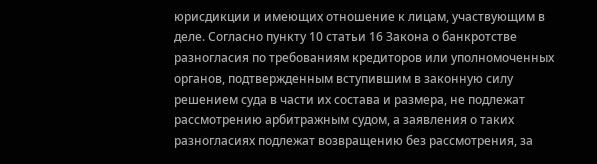юрисдикции и имеющих отношение к лицам, участвующим в деле. Согласно пункту 10 статьи 16 Закона о банкротстве разногласия по требованиям кредиторов или уполномоченных органов, подтвержденным вступившим в законную силу решением суда в части их состава и размера, не подлежат рассмотрению арбитражным судом, а заявления о таких разногласиях подлежат возвращению без рассмотрения, за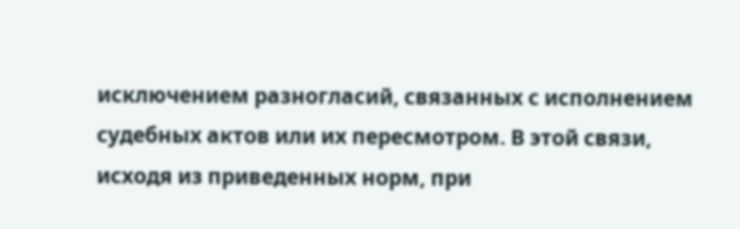исключением разногласий, связанных с исполнением судебных актов или их пересмотром. В этой связи, исходя из приведенных норм, при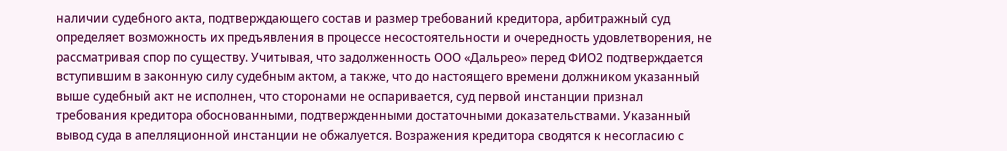наличии судебного акта, подтверждающего состав и размер требований кредитора, арбитражный суд определяет возможность их предъявления в процессе несостоятельности и очередность удовлетворения, не рассматривая спор по существу. Учитывая, что задолженность ООО «Дальрео» перед ФИО2 подтверждается вступившим в законную силу судебным актом, а также, что до настоящего времени должником указанный выше судебный акт не исполнен, что сторонами не оспаривается, суд первой инстанции признал требования кредитора обоснованными, подтвержденными достаточными доказательствами. Указанный вывод суда в апелляционной инстанции не обжалуется. Возражения кредитора сводятся к несогласию с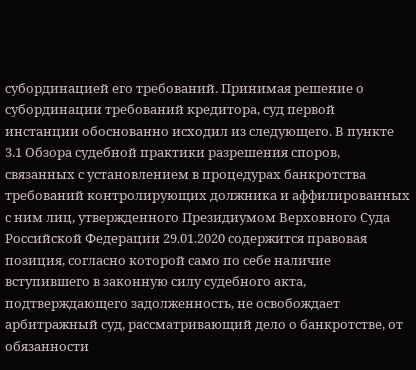субординацией его требований. Принимая решение о субординации требований кредитора, суд первой инстанции обоснованно исходил из следующего. В пункте 3.1 Обзора судебной практики разрешения споров, связанных с установлением в процедурах банкротства требований контролирующих должника и аффилированных с ним лиц, утвержденного Президиумом Верховного Суда Российской Федерации 29.01.2020 содержится правовая позиция, согласно которой само по себе наличие вступившего в законную силу судебного акта, подтверждающего задолженность, не освобождает арбитражный суд, рассматривающий дело о банкротстве, от обязанности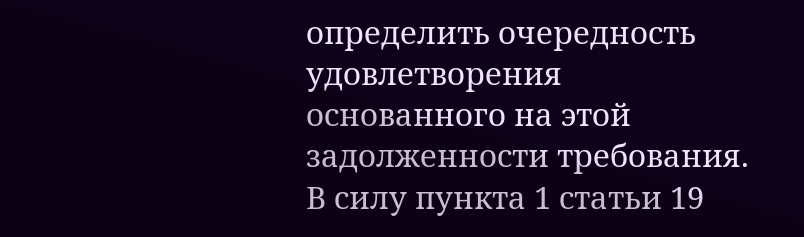определить очередность удовлетворения основанного на этой задолженности требования. В силу пункта 1 статьи 19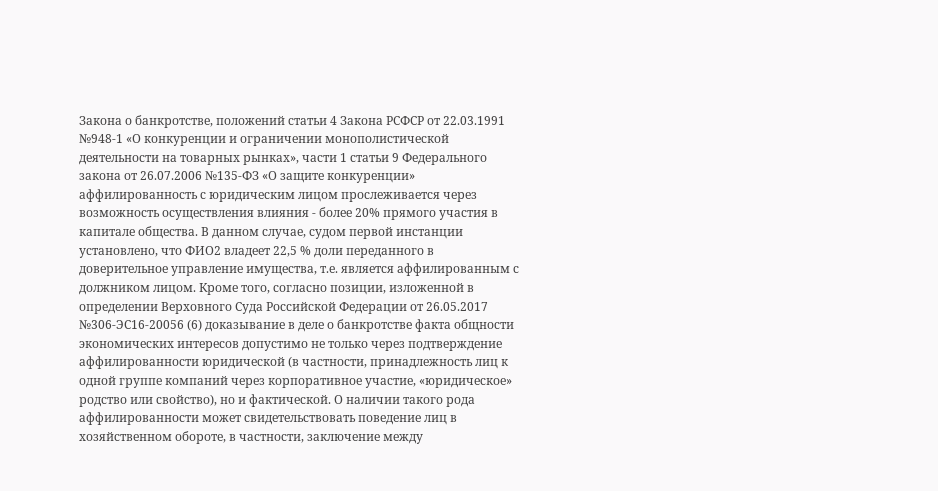Закона о банкротстве, положений статьи 4 Закона РСФСР от 22.03.1991 №948-1 «О конкуренции и ограничении монополистической деятельности на товарных рынках», части 1 статьи 9 Федерального закона от 26.07.2006 №135-ФЗ «О защите конкуренции» аффилированность с юридическим лицом прослеживается через возможность осуществления влияния - более 20% прямого участия в капитале общества. В данном случае, судом первой инстанции установлено, что ФИО2 владеет 22,5 % доли переданного в доверительное управление имущества, т.е. является аффилированным с должником лицом. Кроме того, согласно позиции, изложенной в определении Верховного Суда Российской Федерации от 26.05.2017 №306-ЭС16-20056 (6) доказывание в деле о банкротстве факта общности экономических интересов допустимо не только через подтверждение аффилированности юридической (в частности, принадлежность лиц к одной группе компаний через корпоративное участие, «юридическое» родство или свойство), но и фактической. О наличии такого рода аффилированности может свидетельствовать поведение лиц в хозяйственном обороте, в частности, заключение между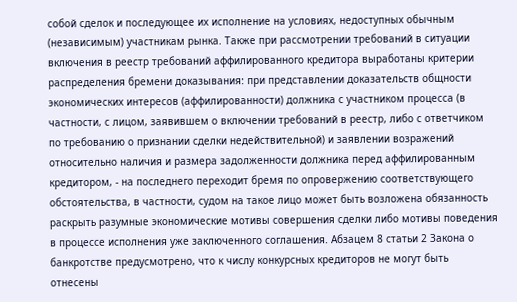собой сделок и последующее их исполнение на условиях, недоступных обычным (независимым) участникам рынка. Также при рассмотрении требований в ситуации включения в реестр требований аффилированного кредитора выработаны критерии распределения бремени доказывания: при представлении доказательств общности экономических интересов (аффилированности) должника с участником процесса (в частности, с лицом, заявившем о включении требований в реестр, либо с ответчиком по требованию о признании сделки недействительной) и заявлении возражений относительно наличия и размера задолженности должника перед аффилированным кредитором, - на последнего переходит бремя по опровержению соответствующего обстоятельства, в частности, судом на такое лицо может быть возложена обязанность раскрыть разумные экономические мотивы совершения сделки либо мотивы поведения в процессе исполнения уже заключенного соглашения. Абзацем 8 статьи 2 Закона о банкротстве предусмотрено, что к числу конкурсных кредиторов не могут быть отнесены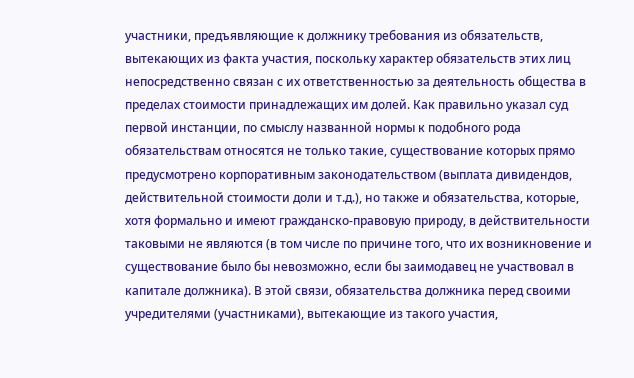участники, предъявляющие к должнику требования из обязательств, вытекающих из факта участия, поскольку характер обязательств этих лиц непосредственно связан с их ответственностью за деятельность общества в пределах стоимости принадлежащих им долей. Как правильно указал суд первой инстанции, по смыслу названной нормы к подобного рода обязательствам относятся не только такие, существование которых прямо предусмотрено корпоративным законодательством (выплата дивидендов, действительной стоимости доли и т.д.), но также и обязательства, которые, хотя формально и имеют гражданско-правовую природу, в действительности таковыми не являются (в том числе по причине того, что их возникновение и существование было бы невозможно, если бы заимодавец не участвовал в капитале должника). В этой связи, обязательства должника перед своими учредителями (участниками), вытекающие из такого участия,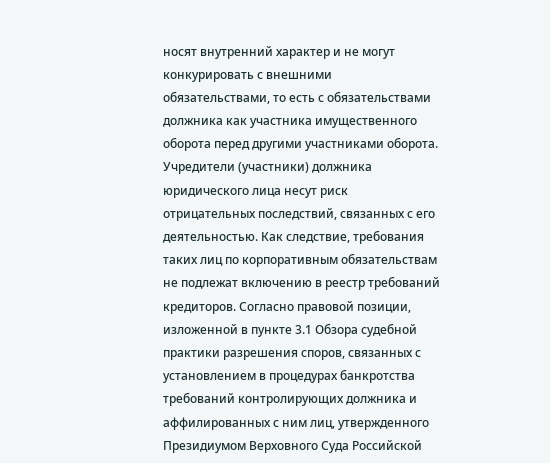носят внутренний характер и не могут конкурировать с внешними обязательствами, то есть с обязательствами должника как участника имущественного оборота перед другими участниками оборота. Учредители (участники) должника юридического лица несут риск отрицательных последствий, связанных с его деятельностью. Как следствие, требования таких лиц по корпоративным обязательствам не подлежат включению в реестр требований кредиторов. Согласно правовой позиции, изложенной в пункте 3.1 Обзора судебной практики разрешения споров, связанных с установлением в процедурах банкротства требований контролирующих должника и аффилированных с ним лиц, утвержденного Президиумом Верховного Суда Российской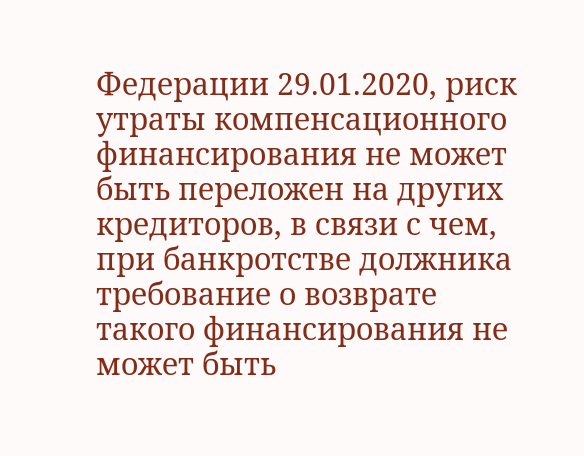Федерации 29.01.2020, риск утраты компенсационного финансирования не может быть переложен на других кредиторов, в связи с чем, при банкротстве должника требование о возврате такого финансирования не может быть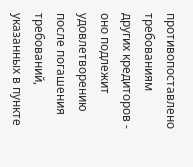противопоставлено требованиям других кредиторов - оно подлежит удовлетворению после погашения требований, указанных в пункте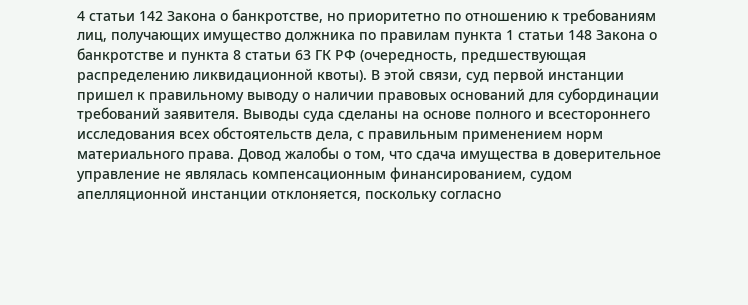4 статьи 142 Закона о банкротстве, но приоритетно по отношению к требованиям лиц, получающих имущество должника по правилам пункта 1 статьи 148 Закона о банкротстве и пункта 8 статьи 63 ГК РФ (очередность, предшествующая распределению ликвидационной квоты). В этой связи, суд первой инстанции пришел к правильному выводу о наличии правовых оснований для субординации требований заявителя. Выводы суда сделаны на основе полного и всестороннего исследования всех обстоятельств дела, с правильным применением норм материального права. Довод жалобы о том, что сдача имущества в доверительное управление не являлась компенсационным финансированием, судом апелляционной инстанции отклоняется, поскольку согласно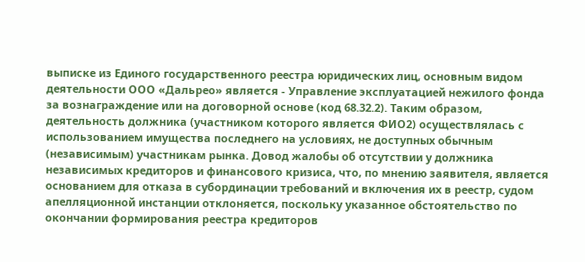выписке из Единого государственного реестра юридических лиц, основным видом деятельности ООО «Дальрео» является - Управление эксплуатацией нежилого фонда за вознаграждение или на договорной основе (код 68.32.2). Таким образом, деятельность должника (участником которого является ФИО2) осуществлялась с использованием имущества последнего на условиях, не доступных обычным (независимым) участникам рынка. Довод жалобы об отсутствии у должника независимых кредиторов и финансового кризиса, что, по мнению заявителя, является основанием для отказа в субординации требований и включения их в реестр, судом апелляционной инстанции отклоняется, поскольку указанное обстоятельство по окончании формирования реестра кредиторов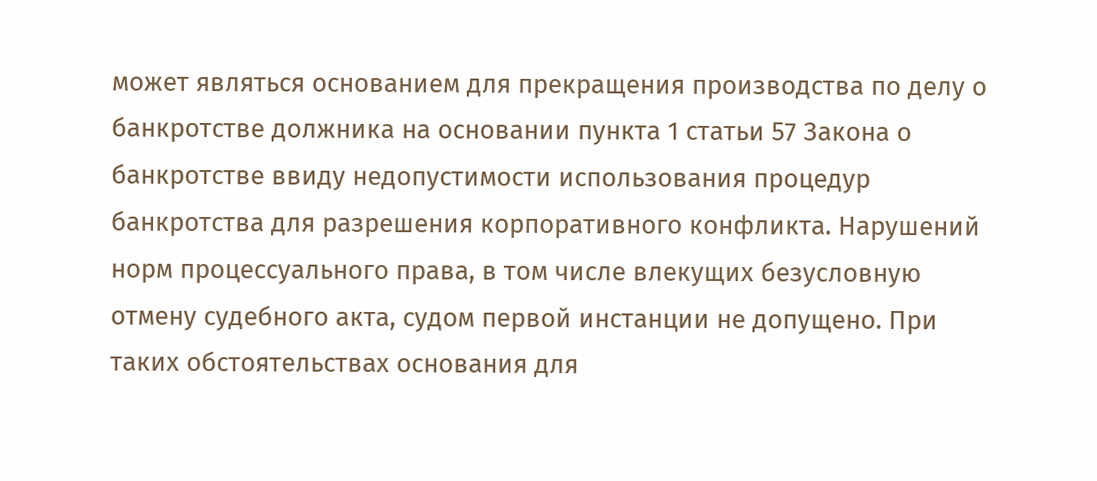может являться основанием для прекращения производства по делу о банкротстве должника на основании пункта 1 статьи 57 Закона о банкротстве ввиду недопустимости использования процедур банкротства для разрешения корпоративного конфликта. Нарушений норм процессуального права, в том числе влекущих безусловную отмену судебного акта, судом первой инстанции не допущено. При таких обстоятельствах основания для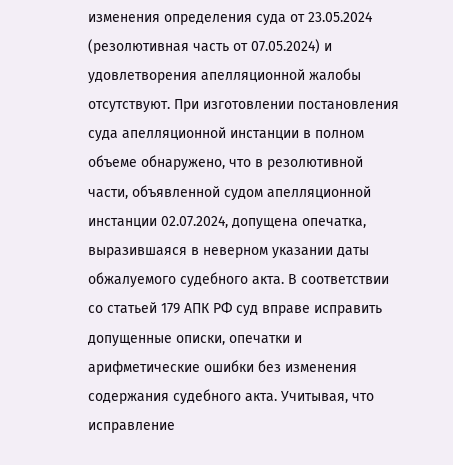изменения определения суда от 23.05.2024 (резолютивная часть от 07.05.2024) и удовлетворения апелляционной жалобы отсутствуют. При изготовлении постановления суда апелляционной инстанции в полном объеме обнаружено, что в резолютивной части, объявленной судом апелляционной инстанции 02.07.2024, допущена опечатка, выразившаяся в неверном указании даты обжалуемого судебного акта. В соответствии со статьей 179 АПК РФ суд вправе исправить допущенные описки, опечатки и арифметические ошибки без изменения содержания судебного акта. Учитывая, что исправление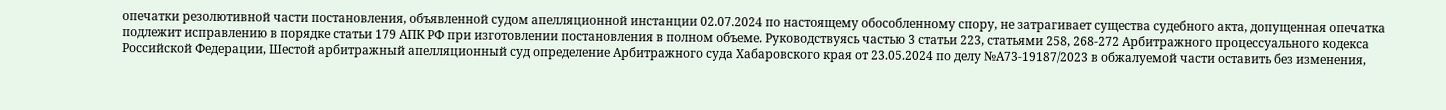опечатки резолютивной части постановления, объявленной судом апелляционной инстанции 02.07.2024 по настоящему обособленному спору, не затрагивает существа судебного акта, допущенная опечатка подлежит исправлению в порядке статьи 179 АПК РФ при изготовлении постановления в полном объеме. Руководствуясь частью 3 статьи 223, статьями 258, 268-272 Арбитражного процессуального кодекса Российской Федерации, Шестой арбитражный апелляционный суд определение Арбитражного суда Хабаровского края от 23.05.2024 по делу №А73-19187/2023 в обжалуемой части оставить без изменения,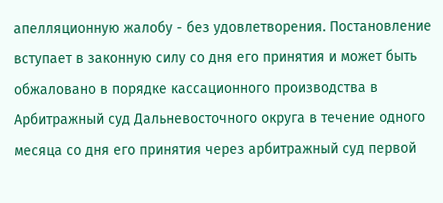апелляционную жалобу - без удовлетворения. Постановление вступает в законную силу со дня его принятия и может быть обжаловано в порядке кассационного производства в Арбитражный суд Дальневосточного округа в течение одного месяца со дня его принятия через арбитражный суд первой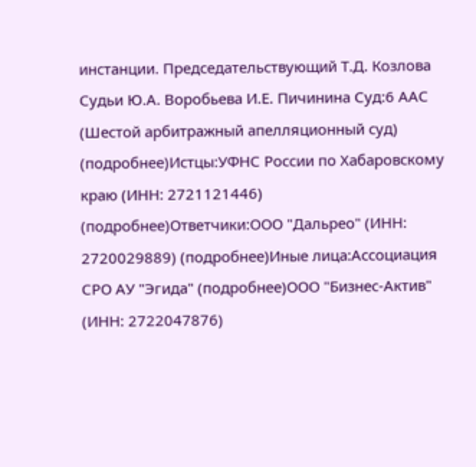инстанции. Председательствующий Т.Д. Козлова Судьи Ю.А. Воробьева И.Е. Пичинина Суд:6 ААС (Шестой арбитражный апелляционный суд) (подробнее)Истцы:УФНС России по Хабаровскому краю (ИНН: 2721121446) (подробнее)Ответчики:ООО "Дальрео" (ИНН: 2720029889) (подробнее)Иные лица:Ассоциация СРО АУ "Эгида" (подробнее)ООО "Бизнес-Актив" (ИНН: 2722047876)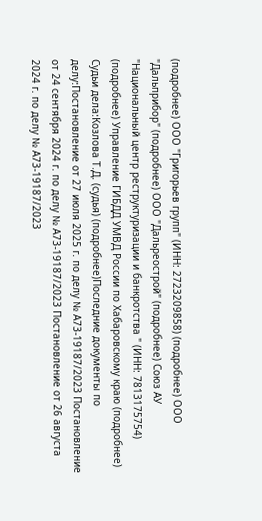(подробнее) ООО "Григорьев групп" (ИНН: 2723209858) (подробнее) ООО "Дальприбор" (подробнее) ООО "Дальреострой" (подробнее) Союз АУ "Национальный центр реструктуризации и банкротства " (ИНН: 7813175754) (подробнее) Управление ГИБДД УМВД России по Хабаровскому краю (подробнее) Судьи дела:Козлова Т.Д. (судья) (подробнее)Последние документы по делу:Постановление от 27 июля 2025 г. по делу № А73-19187/2023 Постановление от 24 сентября 2024 г. по делу № А73-19187/2023 Постановление от 26 августа 2024 г. по делу № А73-19187/2023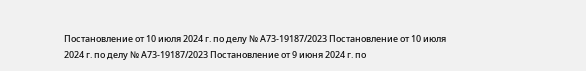Постановление от 10 июля 2024 г. по делу № А73-19187/2023 Постановление от 10 июля 2024 г. по делу № А73-19187/2023 Постановление от 9 июня 2024 г. по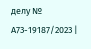делу № А73-19187/2023 |